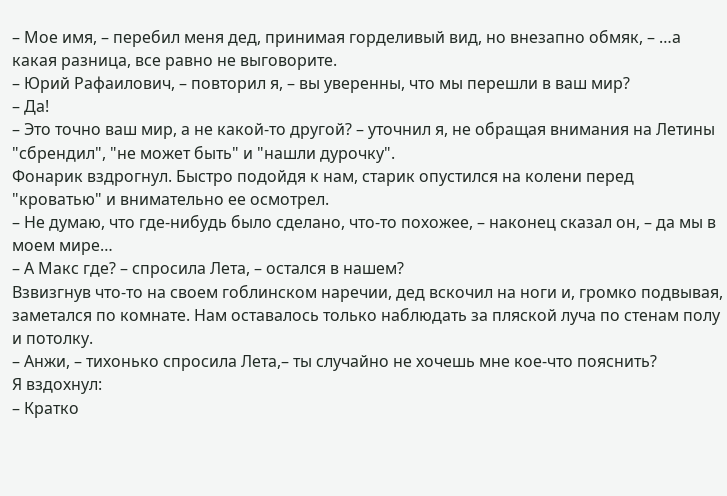– Мое имя, – перебил меня дед, принимая горделивый вид, но внезапно обмяк, – …а какая разница, все равно не выговорите.
– Юрий Рафаилович, – повторил я, – вы уверенны, что мы перешли в ваш мир?
– Да!
– Это точно ваш мир, а не какой-то другой? – уточнил я, не обращая внимания на Летины "сбрендил", "не может быть" и "нашли дурочку".
Фонарик вздрогнул. Быстро подойдя к нам, старик опустился на колени перед "кроватью" и внимательно ее осмотрел.
– Не думаю, что где-нибудь было сделано, что-то похожее, – наконец сказал он, – да мы в моем мире…
– А Макс где? – спросила Лета, – остался в нашем?
Взвизгнув что-то на своем гоблинском наречии, дед вскочил на ноги и, громко подвывая, заметался по комнате. Нам оставалось только наблюдать за пляской луча по стенам полу и потолку.
– Анжи, – тихонько спросила Лета,– ты случайно не хочешь мне кое-что пояснить?
Я вздохнул:
– Кратко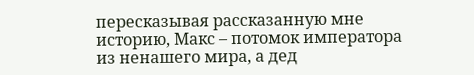пересказывая рассказанную мне историю, Макс – потомок императора из ненашего мира, а дед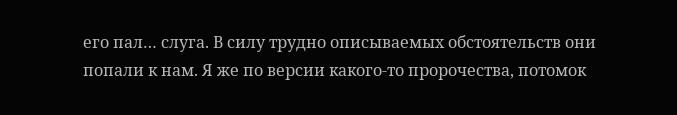его пал… слуга. В силу трудно описываемых обстоятельств они попали к нам. Я же по версии какого-то пророчества, потомок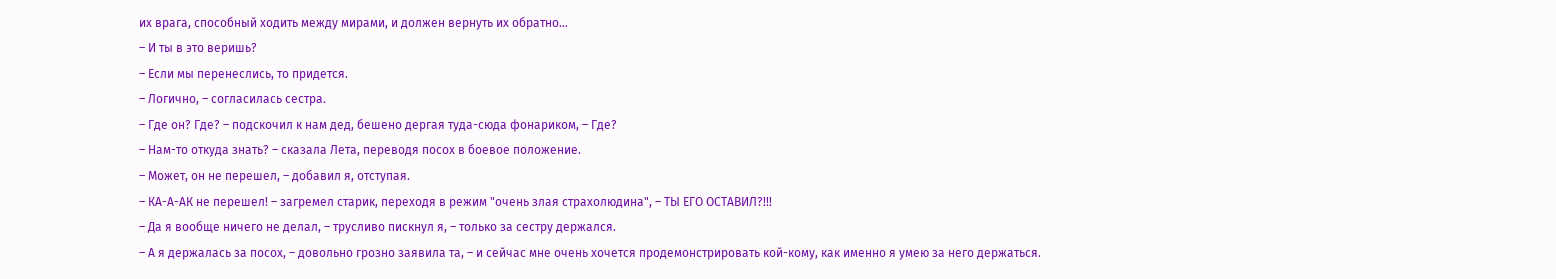их врага, способный ходить между мирами, и должен вернуть их обратно…
– И ты в это веришь?
– Если мы перенеслись, то придется.
– Логично, – согласилась сестра.
– Где он? Где? – подскочил к нам дед, бешено дергая туда-сюда фонариком, – Где?
– Нам-то откуда знать? – сказала Лета, переводя посох в боевое положение.
– Может, он не перешел, – добавил я, отступая.
– КА-А-АК не перешел! – загремел старик, переходя в режим "очень злая страхолюдина", – ТЫ ЕГО ОСТАВИЛ?!!!
– Да я вообще ничего не делал, – трусливо пискнул я, – только за сестру держался.
– А я держалась за посох, – довольно грозно заявила та, – и сейчас мне очень хочется продемонстрировать кой-кому, как именно я умею за него держаться.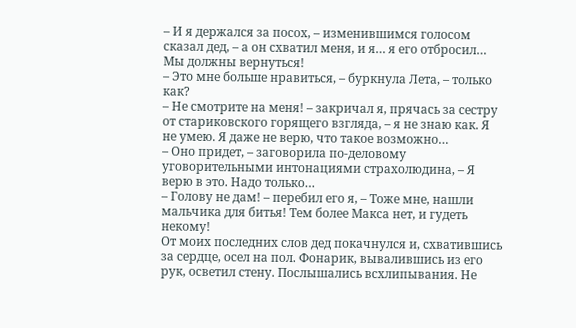– И я держался за посох, – изменившимся голосом сказал дед, – а он схватил меня, и я… я его отбросил… Мы должны вернуться!
– Это мне больше нравиться, – буркнула Лета, – только как?
– Не смотрите на меня! – закричал я, прячась за сестру от стариковского горящего взгляда, – я не знаю как. Я не умею. Я даже не верю, что такое возможно…
– Оно придет, – заговорила по-деловому уговорительными интонациями страхолюдина, – Я верю в это. Надо только…
– Голову не дам! – перебил его я, – Тоже мне, нашли мальчика для битья! Тем более Макса нет, и гудеть некому!
От моих последних слов дед покачнулся и, схватившись за сердце, осел на пол. Фонарик, вывалившись из его рук, осветил стену. Послышались всхлипывания. Не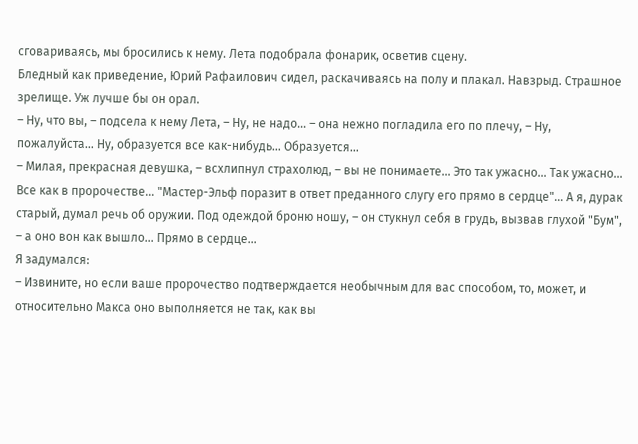сговариваясь, мы бросились к нему. Лета подобрала фонарик, осветив сцену.
Бледный как приведение, Юрий Рафаилович сидел, раскачиваясь на полу и плакал. Навзрыд. Страшное зрелище. Уж лучше бы он орал.
– Ну, что вы, – подсела к нему Лета, – Ну, не надо… – она нежно погладила его по плечу, – Ну, пожалуйста… Ну, образуется все как-нибудь… Образуется…
– Милая, прекрасная девушка, – всхлипнул страхолюд, – вы не понимаете… Это так ужасно… Так ужасно… Все как в пророчестве… "Мастер-Эльф поразит в ответ преданного слугу его прямо в сердце"… А я, дурак старый, думал речь об оружии. Под одеждой броню ношу, – он стукнул себя в грудь, вызвав глухой "Бум", – а оно вон как вышло… Прямо в сердце…
Я задумался:
– Извините, но если ваше пророчество подтверждается необычным для вас способом, то, может, и относительно Макса оно выполняется не так, как вы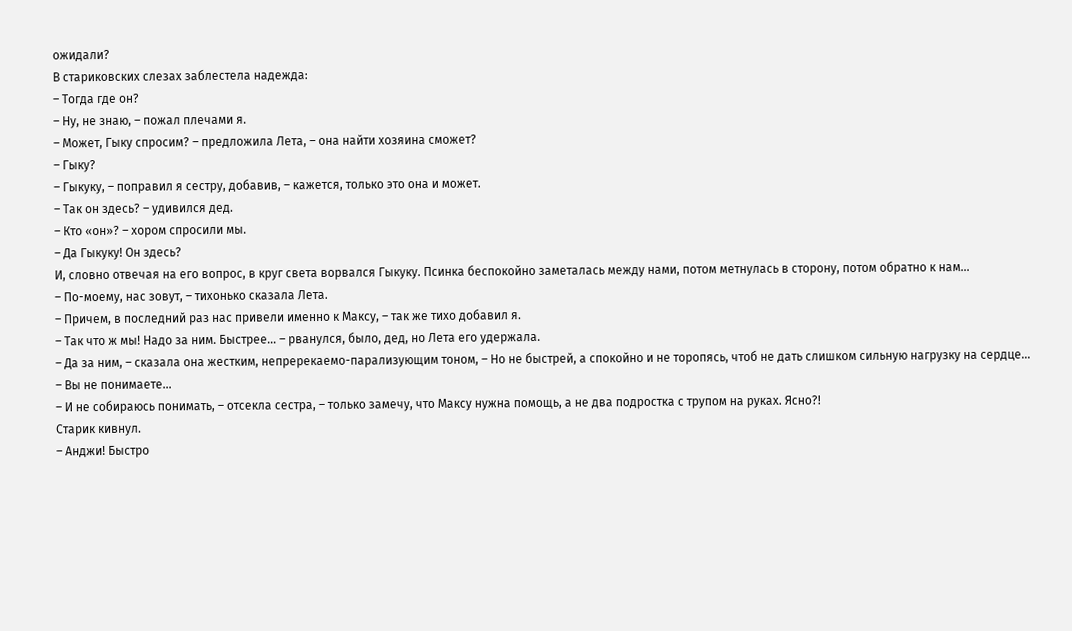ожидали?
В стариковских слезах заблестела надежда:
– Тогда где он?
– Ну, не знаю, – пожал плечами я.
– Может, Гыку спросим? – предложила Лета, – она найти хозяина сможет?
– Гыку?
– Гыкуку, – поправил я сестру, добавив, – кажется, только это она и может.
– Так он здесь? – удивился дед.
– Кто «он»? – хором спросили мы.
– Да Гыкуку! Он здесь?
И, словно отвечая на его вопрос, в круг света ворвался Гыкуку. Псинка беспокойно заметалась между нами, потом метнулась в сторону, потом обратно к нам…
– По-моему, нас зовут, – тихонько сказала Лета.
– Причем, в последний раз нас привели именно к Максу, – так же тихо добавил я.
– Так что ж мы! Надо за ним. Быстрее… – рванулся, было, дед, но Лета его удержала.
– Да за ним, – сказала она жестким, непререкаемо-парализующим тоном, – Но не быстрей, а спокойно и не торопясь, чтоб не дать слишком сильную нагрузку на сердце…
– Вы не понимаете…
– И не собираюсь понимать, – отсекла сестра, – только замечу, что Максу нужна помощь, а не два подростка с трупом на руках. Ясно?!
Старик кивнул.
– Анджи! Быстро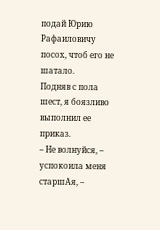подай Юрию Рафаиловичу посох, чтоб его не шатало.
Подняв с пола шест, я боязливо выполнил ее приказ.
– Не волнуйся, – успокоила меня старшАя, –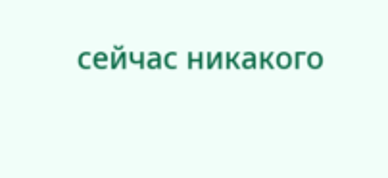сейчас никакого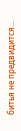битья не предвидится…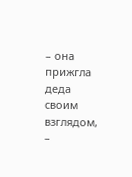– она прижгла деда своим взглядом, –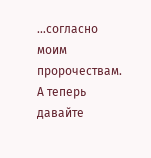…согласно моим пророчествам. А теперь давайте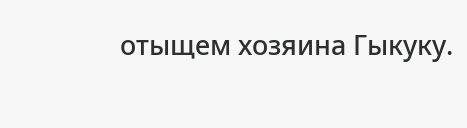отыщем хозяина Гыкуку.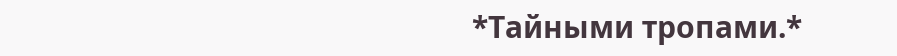*Тайными тропами.*